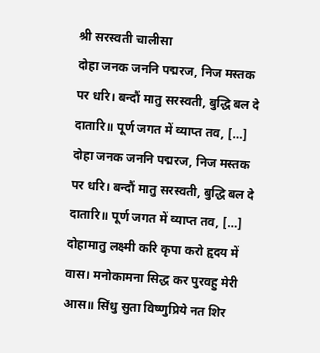श्री सरस्वती चालीसा
दोहा जनक जननि पद्मरज, निज मस्तक पर धरि। बन्दौं मातु सरस्वती, बुद्धि बल दे दातारि॥ पूर्ण जगत में व्याप्त तव, […]
दोहा जनक जननि पद्मरज, निज मस्तक पर धरि। बन्दौं मातु सरस्वती, बुद्धि बल दे दातारि॥ पूर्ण जगत में व्याप्त तव, […]
दोहामातु लक्ष्मी करि कृपा करो हृदय में वास। मनोकामना सिद्ध कर पुरवहु मेरी आस॥ सिंधु सुता विष्णुप्रिये नत शिर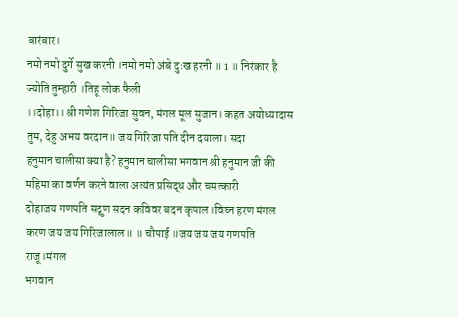बारंबार।
नमो नमो दुर्गे सुख करनी ।नमो नमो अंबे दुःख हरनी ॥ 1 ॥ निरंकार है ज्योति तुम्हारी ।तिहू लोक फैली
।।दोहा।। श्री गणेश गिरिजा सुवन, मंगल मूल सुजान। कहत अयोध्यादास तुम, देहु अभय वरदान॥ जय गिरिजा पति दीन दयाला। सदा
हनुमान चालीसा क्या है? हनुमान चालीसा भगवान श्री हनुमान जी की महिमा का वर्णन करने वाला अत्यंत प्रसिद्ध और चमत्कारी
दोहाजय गणपति सद्गुण सदन कविवर बदन कृपाल।विघ्न हरण मंगल करण जय जय गिरिजालाल॥ ॥ चौपाई ॥जय जय जय गणपति राजू।मंगल
भगवान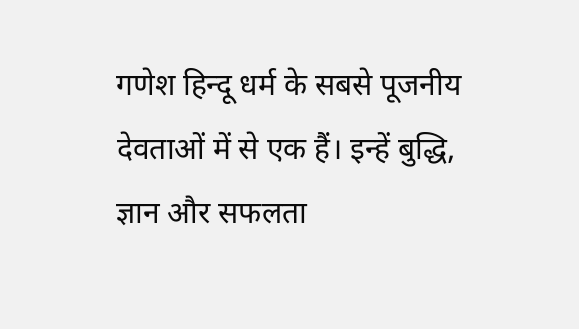गणेश हिन्दू धर्म के सबसे पूजनीय देवताओं में से एक हैं। इन्हें बुद्धि, ज्ञान और सफलता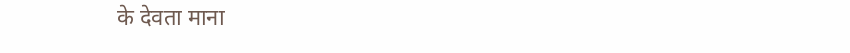के देवता माना